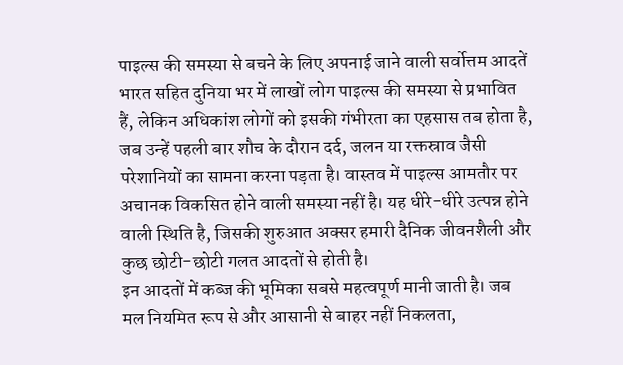पाइल्स की समस्या से बचने के लिए अपनाई जाने वाली सर्वोत्तम आदतें
भारत सहित दुनिया भर में लाखों लोग पाइल्स की समस्या से प्रभावित हैं, लेकिन अधिकांश लोगों को इसकी गंभीरता का एहसास तब होता है, जब उन्हें पहली बार शौच के दौरान दर्द, जलन या रक्तस्राव जैसी परेशानियों का सामना करना पड़ता है। वास्तव में पाइल्स आमतौर पर अचानक विकसित होने वाली समस्या नहीं है। यह धीरे-धीरे उत्पन्न होने वाली स्थिति है, जिसकी शुरुआत अक्सर हमारी दैनिक जीवनशैली और कुछ छोटी-छोटी गलत आदतों से होती है।
इन आदतों में कब्ज की भूमिका सबसे महत्वपूर्ण मानी जाती है। जब मल नियमित रूप से और आसानी से बाहर नहीं निकलता,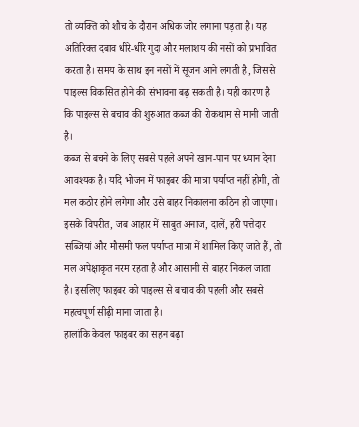तो व्यक्ति को शौच के दौरान अधिक जोर लगाना पड़ता है। यह अतिरिक्त दबाव धीरे-धीरे गुदा और मलाशय की नसों को प्रभावित करता है। समय के साथ इन नसों में सूजन आने लगती है, जिससे पाइल्स विकसित होने की संभावना बढ़ सकती है। यही कारण है कि पाइल्स से बचाव की शुरुआत कब्ज की रोकथाम से मानी जाती है।
कब्ज से बचने के लिए सबसे पहले अपने खान-पान पर ध्यान देना आवश्यक है। यदि भोजन में फाइबर की मात्रा पर्याप्त नहीं होगी, तो मल कठोर होने लगेगा और उसे बाहर निकालना कठिन हो जाएगा। इसके विपरीत, जब आहार में साबुत अनाज, दालें, हरी पत्तेदार सब्जियां और मौसमी फल पर्याप्त मात्रा में शामिल किए जाते हैं, तो मल अपेक्षाकृत नरम रहता है और आसानी से बाहर निकल जाता है। इसलिए फाइबर को पाइल्स से बचाव की पहली और सबसे महत्वपूर्ण सीढ़ी माना जाता है।
हालांकि केवल फाइबर का सहन बढ़ा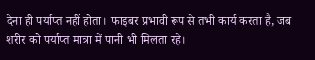देना ही पर्याप्त नहीं होता। फाइबर प्रभावी रूप से तभी कार्य करता है, जब शरीर को पर्याप्त मात्रा में पानी भी मिलता रहे।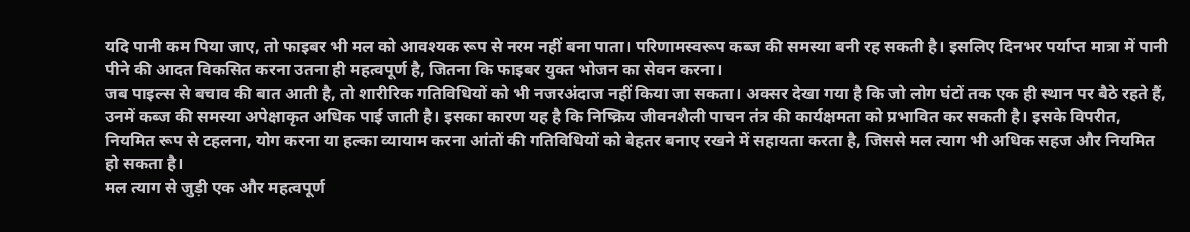यदि पानी कम पिया जाए, तो फाइबर भी मल को आवश्यक रूप से नरम नहीं बना पाता। परिणामस्वरूप कब्ज की समस्या बनी रह सकती है। इसलिए दिनभर पर्याप्त मात्रा में पानी पीने की आदत विकसित करना उतना ही महत्वपूर्ण है, जितना कि फाइबर युक्त भोजन का सेवन करना।
जब पाइल्स से बचाव की बात आती है, तो शारीरिक गतिविधियों को भी नजरअंदाज नहीं किया जा सकता। अक्सर देखा गया है कि जो लोग घंटों तक एक ही स्थान पर बैठे रहते हैं, उनमें कब्ज की समस्या अपेक्षाकृत अधिक पाई जाती है। इसका कारण यह है कि निष्क्रिय जीवनशैली पाचन तंत्र की कार्यक्षमता को प्रभावित कर सकती है। इसके विपरीत, नियमित रूप से टहलना, योग करना या हल्का व्यायाम करना आंतों की गतिविधियों को बेहतर बनाए रखने में सहायता करता है, जिससे मल त्याग भी अधिक सहज और नियमित हो सकता है।
मल त्याग से जुड़ी एक और महत्वपूर्ण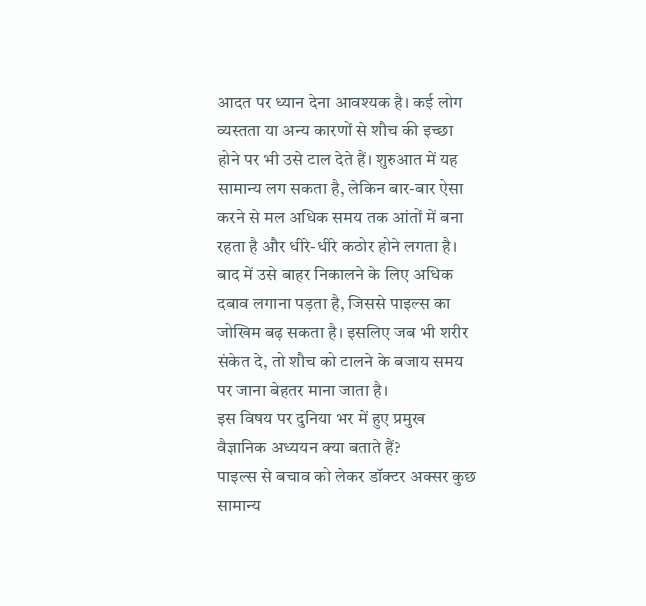आदत पर ध्यान देना आवश्यक है। कई लोग व्यस्तता या अन्य कारणों से शौच की इच्छा होने पर भी उसे टाल देते हैं। शुरुआत में यह सामान्य लग सकता है, लेकिन बार-बार ऐसा करने से मल अधिक समय तक आंतों में बना रहता है और धीरे-धीरे कठोर होने लगता है। बाद में उसे बाहर निकालने के लिए अधिक दबाव लगाना पड़ता है, जिससे पाइल्स का जोखिम बढ़ सकता है। इसलिए जब भी शरीर संकेत दे, तो शौच को टालने के बजाय समय पर जाना बेहतर माना जाता है।
इस विषय पर दुनिया भर में हुए प्रमुख वैज्ञानिक अध्ययन क्या बताते हैं?
पाइल्स से बचाव को लेकर डॉक्टर अक्सर कुछ सामान्य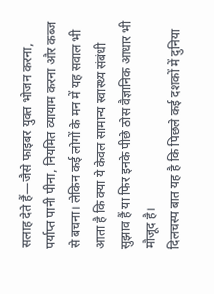सलाह देते हैं—जैसे फाइबर युक्त भोजन करना, पर्याप्त पानी पीना, नियमित व्यायाम करना और कब्ज से बचना। लेकिन कई लोगों के मन में यह सवाल भी आता है कि क्या ये केवल सामान्य स्वास्थ्य संबंधी सुझाव हैं या फिर इनके पीछे ठोस वैज्ञानिक आधार भी मौजूद है।
दिलचस्प बात यह है कि पिछले कई दशकों में दुनिया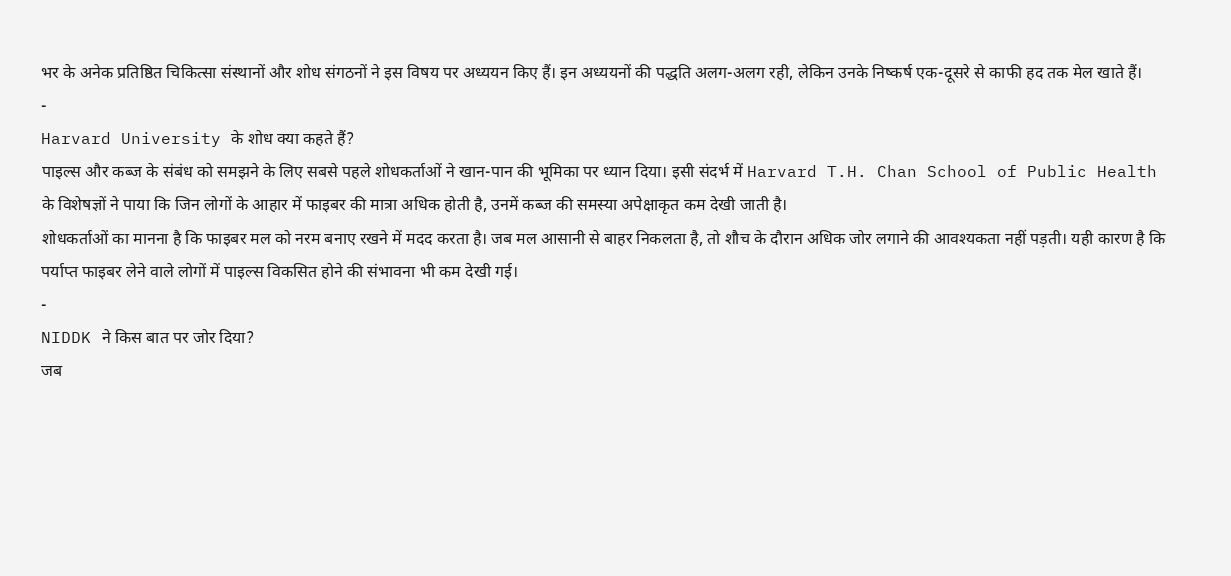भर के अनेक प्रतिष्ठित चिकित्सा संस्थानों और शोध संगठनों ने इस विषय पर अध्ययन किए हैं। इन अध्ययनों की पद्धति अलग-अलग रही, लेकिन उनके निष्कर्ष एक-दूसरे से काफी हद तक मेल खाते हैं।
-
Harvard University के शोध क्या कहते हैं?
पाइल्स और कब्ज के संबंध को समझने के लिए सबसे पहले शोधकर्ताओं ने खान-पान की भूमिका पर ध्यान दिया। इसी संदर्भ में Harvard T.H. Chan School of Public Health के विशेषज्ञों ने पाया कि जिन लोगों के आहार में फाइबर की मात्रा अधिक होती है, उनमें कब्ज की समस्या अपेक्षाकृत कम देखी जाती है।
शोधकर्ताओं का मानना है कि फाइबर मल को नरम बनाए रखने में मदद करता है। जब मल आसानी से बाहर निकलता है, तो शौच के दौरान अधिक जोर लगाने की आवश्यकता नहीं पड़ती। यही कारण है कि पर्याप्त फाइबर लेने वाले लोगों में पाइल्स विकसित होने की संभावना भी कम देखी गई।
-
NIDDK ने किस बात पर जोर दिया?
जब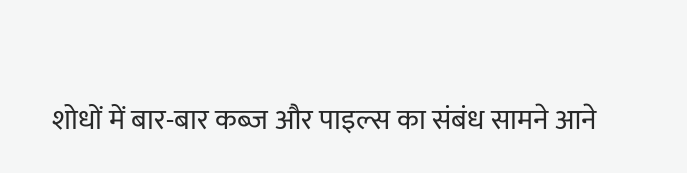शोधों में बार-बार कब्ज और पाइल्स का संबंध सामने आने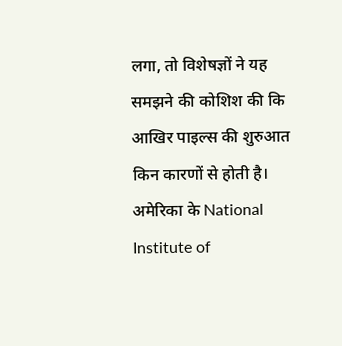लगा, तो विशेषज्ञों ने यह समझने की कोशिश की कि आखिर पाइल्स की शुरुआत किन कारणों से होती है।
अमेरिका के National Institute of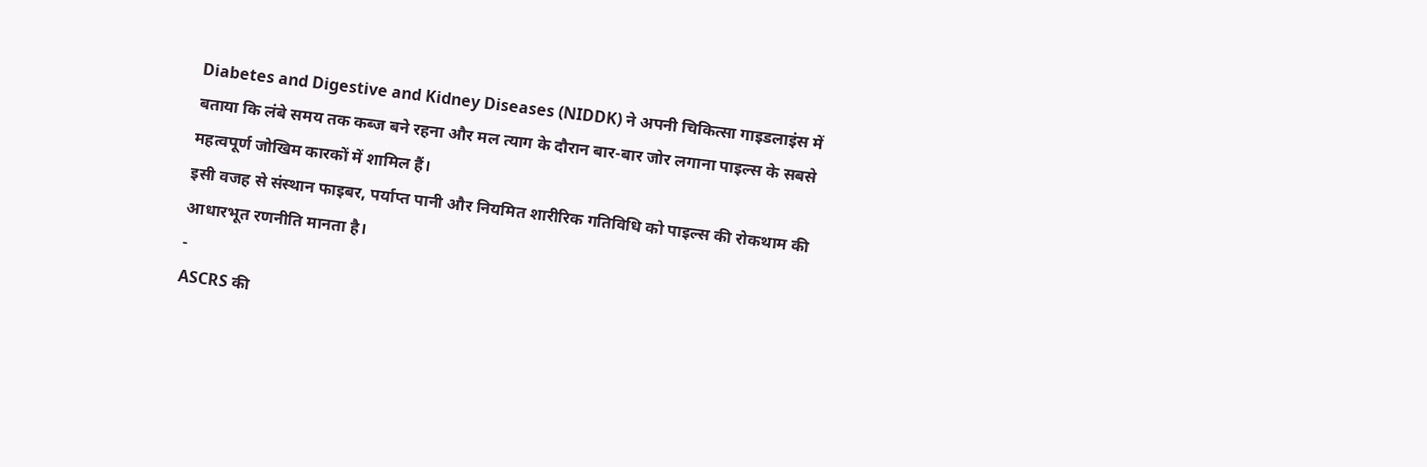Diabetes and Digestive and Kidney Diseases (NIDDK) ने अपनी चिकित्सा गाइडलाइंस में बताया कि लंबे समय तक कब्ज बने रहना और मल त्याग के दौरान बार-बार जोर लगाना पाइल्स के सबसे महत्वपूर्ण जोखिम कारकों में शामिल हैं।
इसी वजह से संस्थान फाइबर, पर्याप्त पानी और नियमित शारीरिक गतिविधि को पाइल्स की रोकथाम की आधारभूत रणनीति मानता है।
-
ASCRS की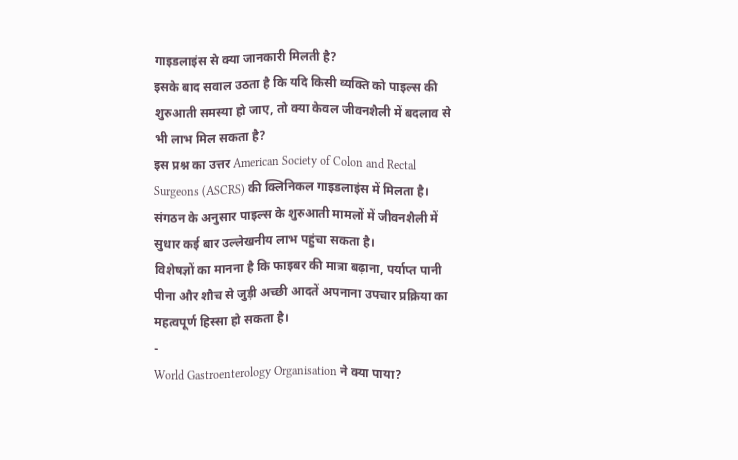गाइडलाइंस से क्या जानकारी मिलती है?
इसके बाद सवाल उठता है कि यदि किसी व्यक्ति को पाइल्स की शुरुआती समस्या हो जाए, तो क्या केवल जीवनशैली में बदलाव से भी लाभ मिल सकता है?
इस प्रश्न का उत्तर American Society of Colon and Rectal Surgeons (ASCRS) की क्लिनिकल गाइडलाइंस में मिलता है। संगठन के अनुसार पाइल्स के शुरुआती मामलों में जीवनशैली में सुधार कई बार उल्लेखनीय लाभ पहुंचा सकता है।
विशेषज्ञों का मानना है कि फाइबर की मात्रा बढ़ाना, पर्याप्त पानी पीना और शौच से जुड़ी अच्छी आदतें अपनाना उपचार प्रक्रिया का महत्वपूर्ण हिस्सा हो सकता है।
-
World Gastroenterology Organisation ने क्या पाया?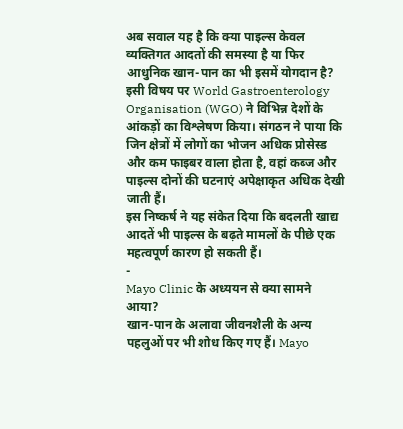अब सवाल यह है कि क्या पाइल्स केवल व्यक्तिगत आदतों की समस्या है या फिर आधुनिक खान-पान का भी इसमें योगदान है?
इसी विषय पर World Gastroenterology Organisation (WGO) ने विभिन्न देशों के आंकड़ों का विश्लेषण किया। संगठन ने पाया कि जिन क्षेत्रों में लोगों का भोजन अधिक प्रोसेस्ड और कम फाइबर वाला होता है, वहां कब्ज और पाइल्स दोनों की घटनाएं अपेक्षाकृत अधिक देखी जाती हैं।
इस निष्कर्ष ने यह संकेत दिया कि बदलती खाद्य आदतें भी पाइल्स के बढ़ते मामलों के पीछे एक महत्वपूर्ण कारण हो सकती हैं।
-
Mayo Clinic के अध्ययन से क्या सामने आया?
खान-पान के अलावा जीवनशैली के अन्य पहलुओं पर भी शोध किए गए हैं। Mayo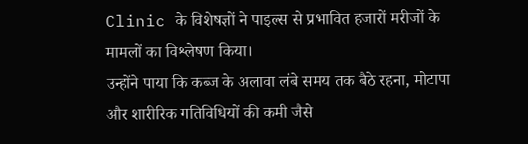Clinic के विशेषज्ञों ने पाइल्स से प्रभावित हजारों मरीजों के मामलों का विश्लेषण किया।
उन्होंने पाया कि कब्ज के अलावा लंबे समय तक बैठे रहना, मोटापा और शारीरिक गतिविधियों की कमी जैसे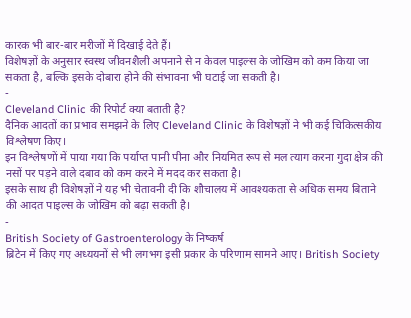कारक भी बार-बार मरीजों में दिखाई देते हैं।
विशेषज्ञों के अनुसार स्वस्थ जीवनशैली अपनाने से न केवल पाइल्स के जोखिम को कम किया जा सकता है, बल्कि इसके दोबारा होने की संभावना भी घटाई जा सकती है।
-
Cleveland Clinic की रिपोर्ट क्या बताती है?
दैनिक आदतों का प्रभाव समझने के लिए Cleveland Clinic के विशेषज्ञों ने भी कई चिकित्सकीय विश्लेषण किए।
इन विश्लेषणों में पाया गया कि पर्याप्त पानी पीना और नियमित रूप से मल त्याग करना गुदा क्षेत्र की नसों पर पड़ने वाले दबाव को कम करने में मदद कर सकता है।
इसके साथ ही विशेषज्ञों ने यह भी चेतावनी दी कि शौचालय में आवश्यकता से अधिक समय बिताने की आदत पाइल्स के जोखिम को बढ़ा सकती है।
-
British Society of Gastroenterology के निष्कर्ष
ब्रिटेन में किए गए अध्ययनों से भी लगभग इसी प्रकार के परिणाम सामने आए। British Society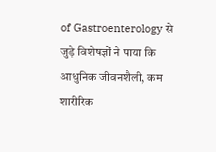of Gastroenterology से जुड़े विशेषज्ञों ने पाया कि आधुनिक जीवनशैली, कम शारीरिक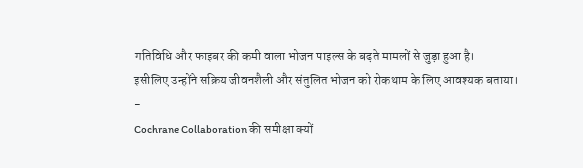गतिविधि और फाइबर की कमी वाला भोजन पाइल्स के बढ़ते मामलों से जुड़ा हुआ है।
इसीलिए उन्होंने सक्रिय जीवनशैली और संतुलित भोजन को रोकथाम के लिए आवश्यक बताया।
-
Cochrane Collaboration की समीक्षा क्यों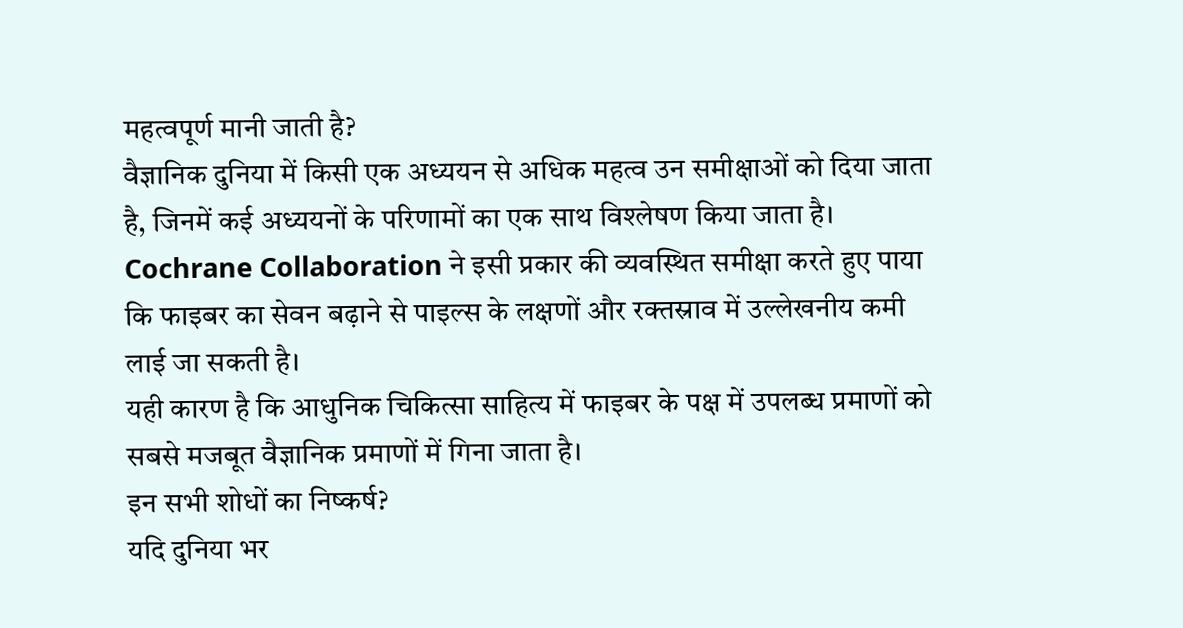महत्वपूर्ण मानी जाती है?
वैज्ञानिक दुनिया में किसी एक अध्ययन से अधिक महत्व उन समीक्षाओं को दिया जाता है, जिनमें कई अध्ययनों के परिणामों का एक साथ विश्लेषण किया जाता है।
Cochrane Collaboration ने इसी प्रकार की व्यवस्थित समीक्षा करते हुए पाया कि फाइबर का सेवन बढ़ाने से पाइल्स के लक्षणों और रक्तस्राव में उल्लेखनीय कमी लाई जा सकती है।
यही कारण है कि आधुनिक चिकित्सा साहित्य में फाइबर के पक्ष में उपलब्ध प्रमाणों को सबसे मजबूत वैज्ञानिक प्रमाणों में गिना जाता है।
इन सभी शोधों का निष्कर्ष?
यदि दुनिया भर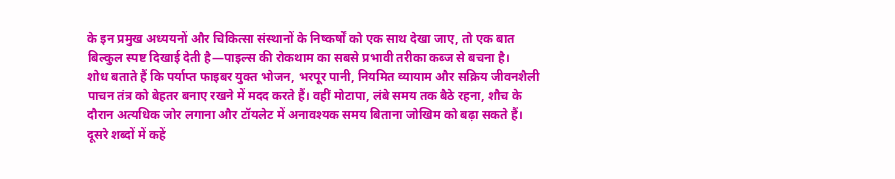के इन प्रमुख अध्ययनों और चिकित्सा संस्थानों के निष्कर्षों को एक साथ देखा जाए, तो एक बात बिल्कुल स्पष्ट दिखाई देती है—पाइल्स की रोकथाम का सबसे प्रभावी तरीका कब्ज से बचना है।
शोध बताते हैं कि पर्याप्त फाइबर युक्त भोजन, भरपूर पानी, नियमित व्यायाम और सक्रिय जीवनशैली पाचन तंत्र को बेहतर बनाए रखने में मदद करते हैं। वहीं मोटापा, लंबे समय तक बैठे रहना, शौच के दौरान अत्यधिक जोर लगाना और टॉयलेट में अनावश्यक समय बिताना जोखिम को बढ़ा सकते हैं।
दूसरे शब्दों में कहें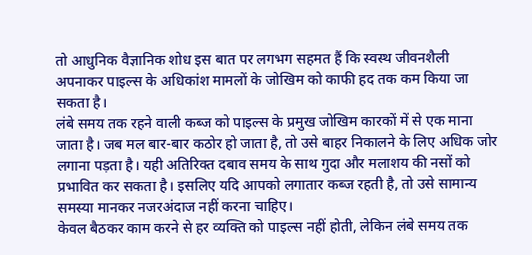तो आधुनिक वैज्ञानिक शोध इस बात पर लगभग सहमत हैं कि स्वस्थ जीवनशैली अपनाकर पाइल्स के अधिकांश मामलों के जोखिम को काफी हद तक कम किया जा सकता है।
लंबे समय तक रहने वाली कब्ज को पाइल्स के प्रमुख जोखिम कारकों में से एक माना जाता है। जब मल बार-बार कठोर हो जाता है, तो उसे बाहर निकालने के लिए अधिक जोर लगाना पड़ता है। यही अतिरिक्त दबाव समय के साथ गुदा और मलाशय की नसों को प्रभावित कर सकता है। इसलिए यदि आपको लगातार कब्ज रहती है, तो उसे सामान्य समस्या मानकर नजरअंदाज नहीं करना चाहिए।
केवल बैठकर काम करने से हर व्यक्ति को पाइल्स नहीं होती, लेकिन लंबे समय तक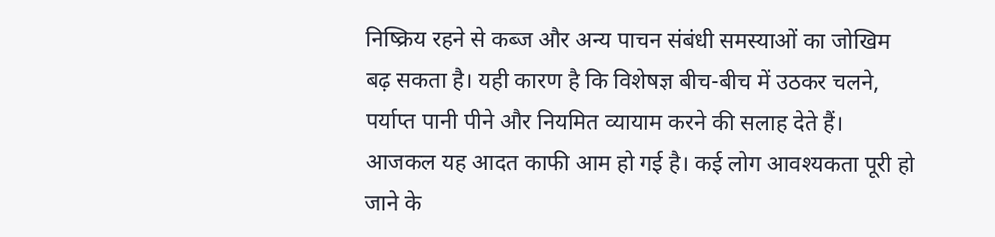निष्क्रिय रहने से कब्ज और अन्य पाचन संबंधी समस्याओं का जोखिम बढ़ सकता है। यही कारण है कि विशेषज्ञ बीच-बीच में उठकर चलने, पर्याप्त पानी पीने और नियमित व्यायाम करने की सलाह देते हैं।
आजकल यह आदत काफी आम हो गई है। कई लोग आवश्यकता पूरी हो जाने के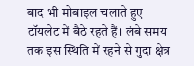बाद भी मोबाइल चलाते हुए टॉयलेट में बैठे रहते हैं। लंबे समय तक इस स्थिति में रहने से गुदा क्षेत्र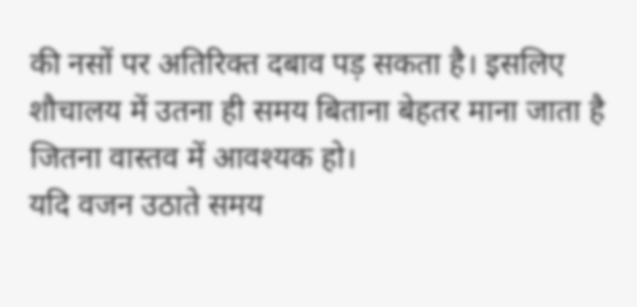की नसों पर अतिरिक्त दबाव पड़ सकता है। इसलिए शौचालय में उतना ही समय बिताना बेहतर माना जाता है जितना वास्तव में आवश्यक हो।
यदि वजन उठाते समय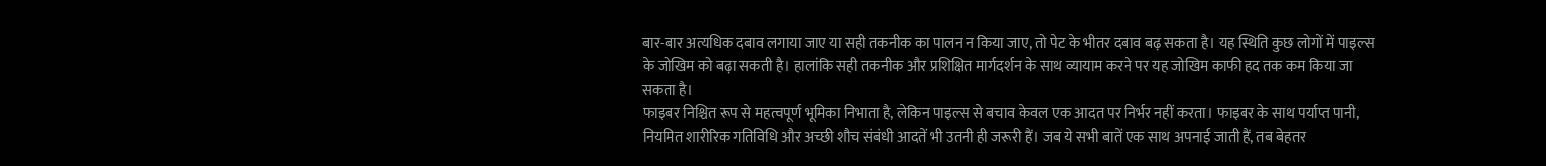बार-बार अत्यधिक दबाव लगाया जाए या सही तकनीक का पालन न किया जाए, तो पेट के भीतर दबाव बढ़ सकता है। यह स्थिति कुछ लोगों में पाइल्स के जोखिम को बढ़ा सकती है। हालांकि सही तकनीक और प्रशिक्षित मार्गदर्शन के साथ व्यायाम करने पर यह जोखिम काफी हद तक कम किया जा सकता है।
फाइबर निश्चित रूप से महत्वपूर्ण भूमिका निभाता है, लेकिन पाइल्स से बचाव केवल एक आदत पर निर्भर नहीं करता। फाइबर के साथ पर्याप्त पानी, नियमित शारीरिक गतिविधि और अच्छी शौच संबंधी आदतें भी उतनी ही जरूरी हैं। जब ये सभी बातें एक साथ अपनाई जाती हैं, तब बेहतर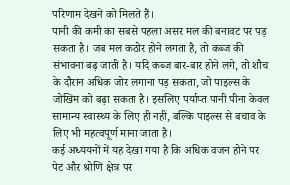परिणाम देखने को मिलते हैं।
पानी की कमी का सबसे पहला असर मल की बनावट पर पड़ सकता है। जब मल कठोर होने लगता है, तो कब्ज की संभावना बढ़ जाती है। यदि कब्ज बार-बार होने लगे, तो शौच के दौरान अधिक जोर लगाना पड़ सकता, जो पाइल्स के जोखिम को बढ़ा सकता है। इसलिए पर्याप्त पानी पीना केवल सामान्य स्वास्थ्य के लिए ही नहीं, बल्कि पाइल्स से बचाव के लिए भी महत्वपूर्ण माना जाता है।
कई अध्ययनों में यह देखा गया है कि अधिक वजन होने पर पेट और श्रोणि क्षेत्र पर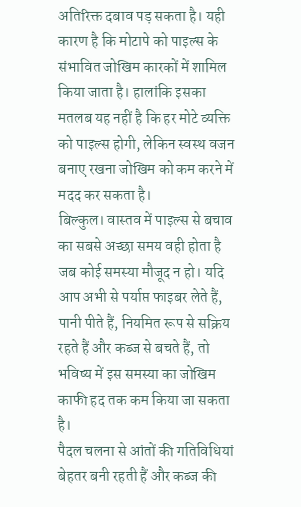अतिरिक्त दबाव पड़ सकता है। यही कारण है कि मोटापे को पाइल्स के संभावित जोखिम कारकों में शामिल किया जाता है। हालांकि इसका मतलब यह नहीं है कि हर मोटे व्यक्ति को पाइल्स होगी, लेकिन स्वस्थ वजन बनाए रखना जोखिम को कम करने में मदद कर सकता है।
बिल्कुल। वास्तव में पाइल्स से बचाव का सबसे अच्छा समय वही होता है जब कोई समस्या मौजूद न हो। यदि आप अभी से पर्याप्त फाइबर लेते हैं, पानी पीते हैं, नियमित रूप से सक्रिय रहते हैं और कब्ज से बचते हैं, तो भविष्य में इस समस्या का जोखिम काफी हद तक कम किया जा सकता है।
पैदल चलना से आंतों की गतिविधियां बेहतर बनी रहती हैं और कब्ज की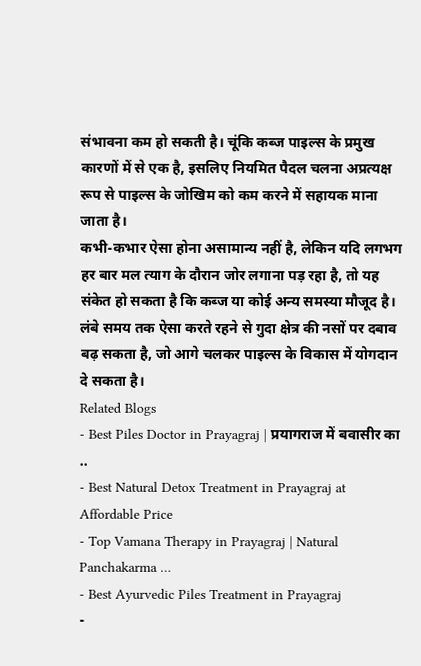संभावना कम हो सकती है। चूंकि कब्ज पाइल्स के प्रमुख कारणों में से एक है, इसलिए नियमित पैदल चलना अप्रत्यक्ष रूप से पाइल्स के जोखिम को कम करने में सहायक माना जाता है।
कभी-कभार ऐसा होना असामान्य नहीं है, लेकिन यदि लगभग हर बार मल त्याग के दौरान जोर लगाना पड़ रहा है, तो यह संकेत हो सकता है कि कब्ज या कोई अन्य समस्या मौजूद है। लंबे समय तक ऐसा करते रहने से गुदा क्षेत्र की नसों पर दबाव बढ़ सकता है, जो आगे चलकर पाइल्स के विकास में योगदान दे सकता है।
Related Blogs
- Best Piles Doctor in Prayagraj | प्रयागराज में बवासीर का ..
- Best Natural Detox Treatment in Prayagraj at Affordable Price
- Top Vamana Therapy in Prayagraj | Natural Panchakarma …
- Best Ayurvedic Piles Treatment in Prayagraj
-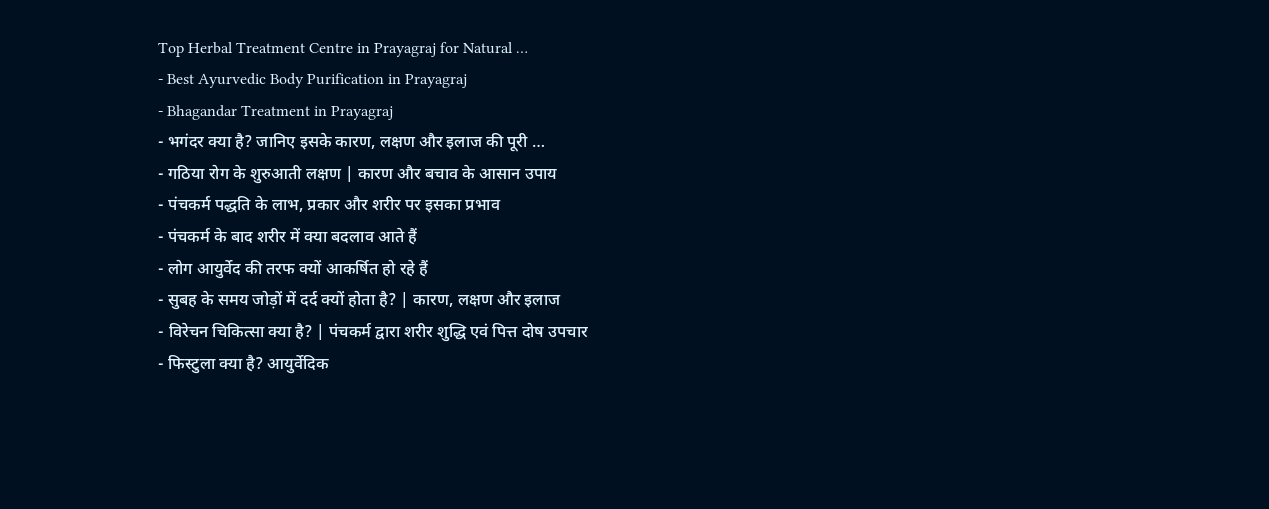Top Herbal Treatment Centre in Prayagraj for Natural …
- Best Ayurvedic Body Purification in Prayagraj
- Bhagandar Treatment in Prayagraj
- भगंदर क्या है? जानिए इसके कारण, लक्षण और इलाज की पूरी …
- गठिया रोग के शुरुआती लक्षण | कारण और बचाव के आसान उपाय
- पंचकर्म पद्धति के लाभ, प्रकार और शरीर पर इसका प्रभाव
- पंचकर्म के बाद शरीर में क्या बदलाव आते हैं
- लोग आयुर्वेद की तरफ क्यों आकर्षित हो रहे हैं
- सुबह के समय जोड़ों में दर्द क्यों होता है? | कारण, लक्षण और इलाज
- विरेचन चिकित्सा क्या है? | पंचकर्म द्वारा शरीर शुद्धि एवं पित्त दोष उपचार
- फिस्टुला क्या है? आयुर्वेदिक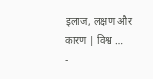इलाज, लक्षण और कारण | विश्व …
-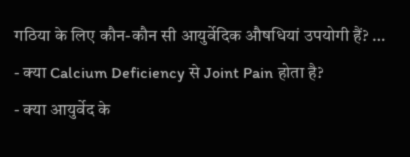गठिया के लिए कौन-कौन सी आयुर्वेदिक औषधियां उपयोगी हैं? …
- क्या Calcium Deficiency से Joint Pain होता है?
- क्या आयुर्वेद के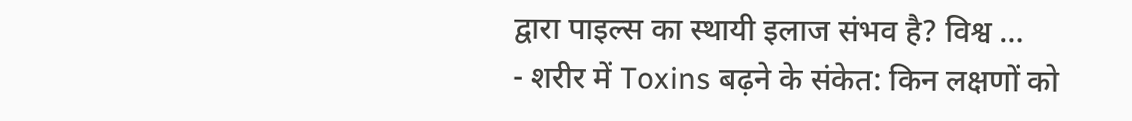द्वारा पाइल्स का स्थायी इलाज संभव है? विश्व …
- शरीर में Toxins बढ़ने के संकेत: किन लक्षणों को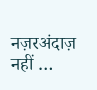नज़रअंदाज़ नहीं …